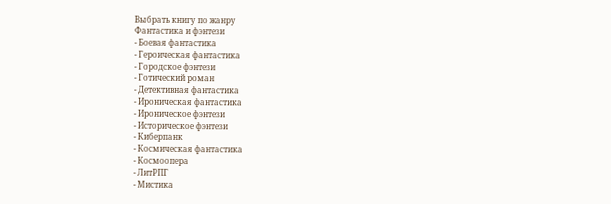Выбрать книгу по жанру
Фантастика и фэнтези
- Боевая фантастика
- Героическая фантастика
- Городское фэнтези
- Готический роман
- Детективная фантастика
- Ироническая фантастика
- Ироническое фэнтези
- Историческое фэнтези
- Киберпанк
- Космическая фантастика
- Космоопера
- ЛитРПГ
- Мистика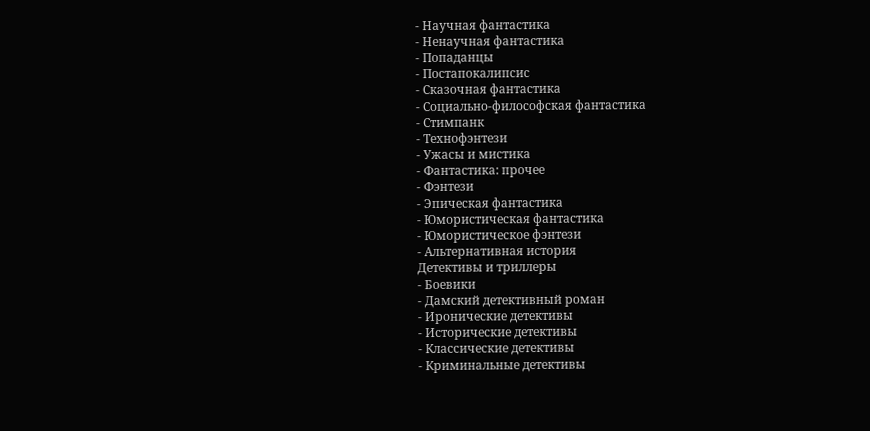- Научная фантастика
- Ненаучная фантастика
- Попаданцы
- Постапокалипсис
- Сказочная фантастика
- Социально-философская фантастика
- Стимпанк
- Технофэнтези
- Ужасы и мистика
- Фантастика: прочее
- Фэнтези
- Эпическая фантастика
- Юмористическая фантастика
- Юмористическое фэнтези
- Альтернативная история
Детективы и триллеры
- Боевики
- Дамский детективный роман
- Иронические детективы
- Исторические детективы
- Классические детективы
- Криминальные детективы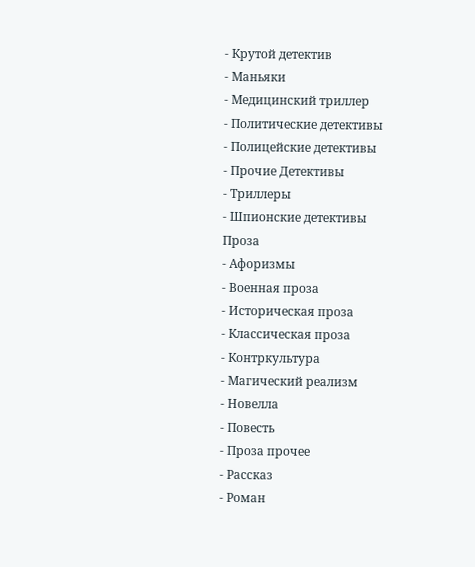- Крутой детектив
- Маньяки
- Медицинский триллер
- Политические детективы
- Полицейские детективы
- Прочие Детективы
- Триллеры
- Шпионские детективы
Проза
- Афоризмы
- Военная проза
- Историческая проза
- Классическая проза
- Контркультура
- Магический реализм
- Новелла
- Повесть
- Проза прочее
- Рассказ
- Роман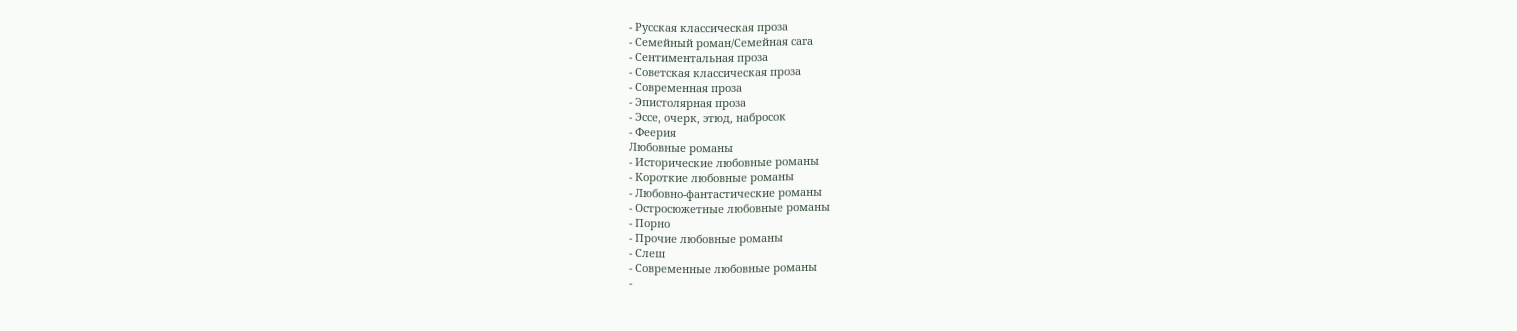- Русская классическая проза
- Семейный роман/Семейная сага
- Сентиментальная проза
- Советская классическая проза
- Современная проза
- Эпистолярная проза
- Эссе, очерк, этюд, набросок
- Феерия
Любовные романы
- Исторические любовные романы
- Короткие любовные романы
- Любовно-фантастические романы
- Остросюжетные любовные романы
- Порно
- Прочие любовные романы
- Слеш
- Современные любовные романы
-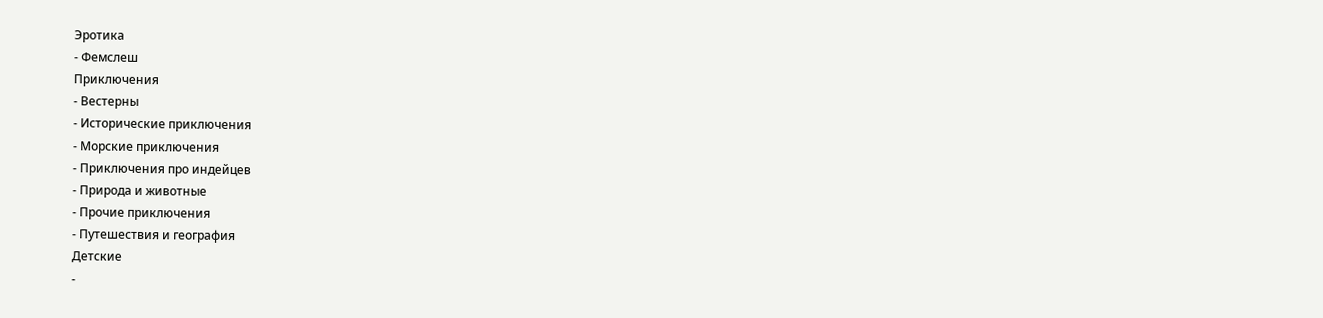Эротика
- Фемслеш
Приключения
- Вестерны
- Исторические приключения
- Морские приключения
- Приключения про индейцев
- Природа и животные
- Прочие приключения
- Путешествия и география
Детские
-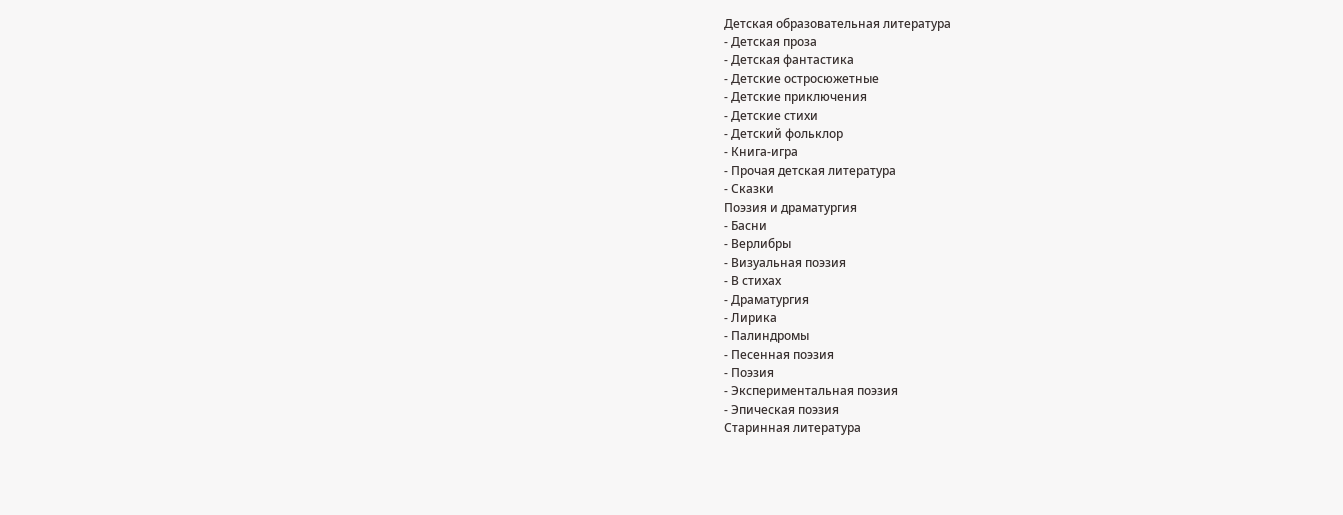Детская образовательная литература
- Детская проза
- Детская фантастика
- Детские остросюжетные
- Детские приключения
- Детские стихи
- Детский фольклор
- Книга-игра
- Прочая детская литература
- Сказки
Поэзия и драматургия
- Басни
- Верлибры
- Визуальная поэзия
- В стихах
- Драматургия
- Лирика
- Палиндромы
- Песенная поэзия
- Поэзия
- Экспериментальная поэзия
- Эпическая поэзия
Старинная литература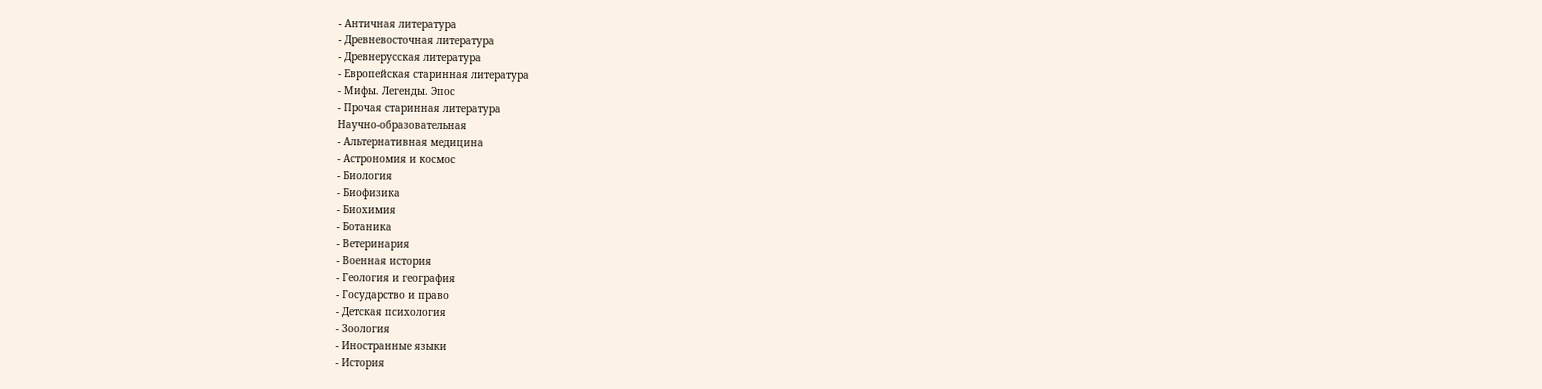- Античная литература
- Древневосточная литература
- Древнерусская литература
- Европейская старинная литература
- Мифы. Легенды. Эпос
- Прочая старинная литература
Научно-образовательная
- Альтернативная медицина
- Астрономия и космос
- Биология
- Биофизика
- Биохимия
- Ботаника
- Ветеринария
- Военная история
- Геология и география
- Государство и право
- Детская психология
- Зоология
- Иностранные языки
- История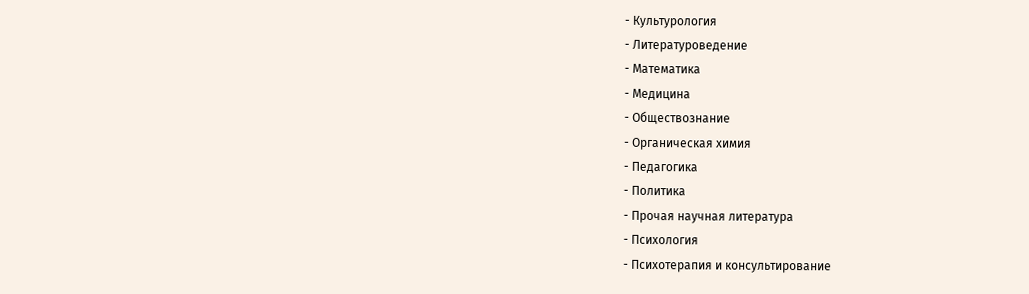- Культурология
- Литературоведение
- Математика
- Медицина
- Обществознание
- Органическая химия
- Педагогика
- Политика
- Прочая научная литература
- Психология
- Психотерапия и консультирование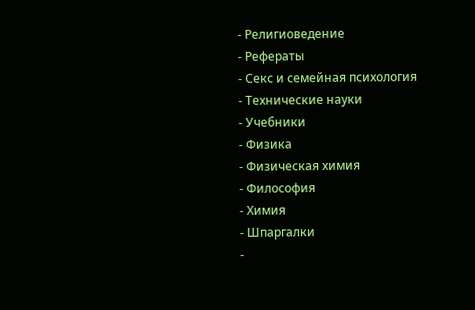- Религиоведение
- Рефераты
- Секс и семейная психология
- Технические науки
- Учебники
- Физика
- Физическая химия
- Философия
- Химия
- Шпаргалки
-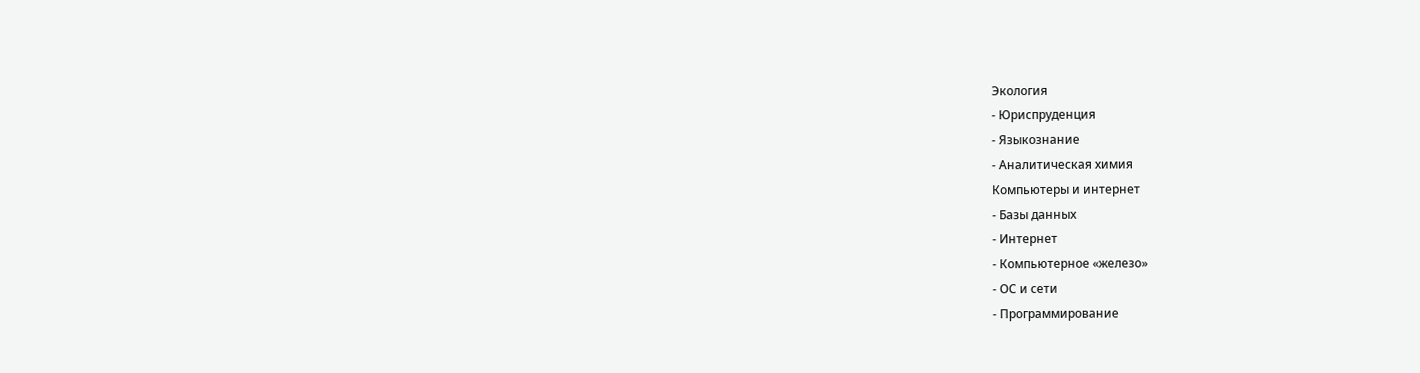Экология
- Юриспруденция
- Языкознание
- Аналитическая химия
Компьютеры и интернет
- Базы данных
- Интернет
- Компьютерное «железо»
- ОС и сети
- Программирование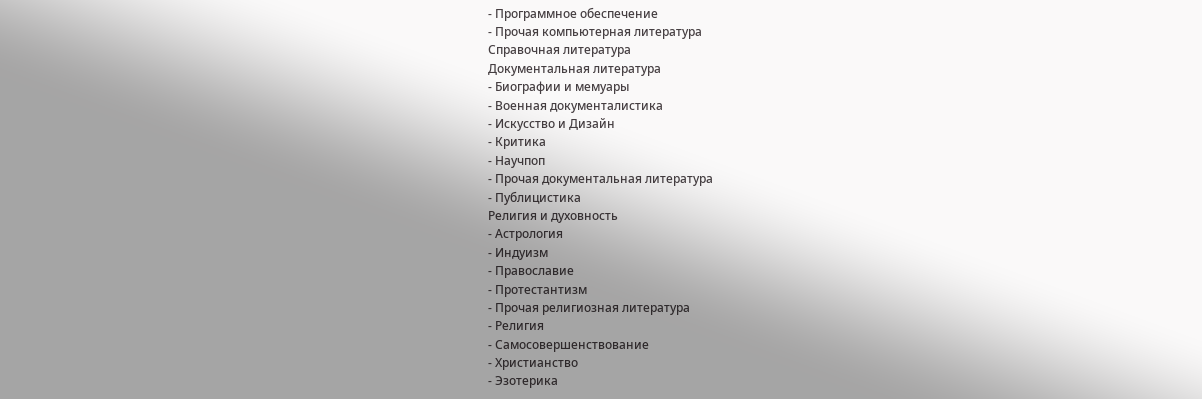- Программное обеспечение
- Прочая компьютерная литература
Справочная литература
Документальная литература
- Биографии и мемуары
- Военная документалистика
- Искусство и Дизайн
- Критика
- Научпоп
- Прочая документальная литература
- Публицистика
Религия и духовность
- Астрология
- Индуизм
- Православие
- Протестантизм
- Прочая религиозная литература
- Религия
- Самосовершенствование
- Христианство
- Эзотерика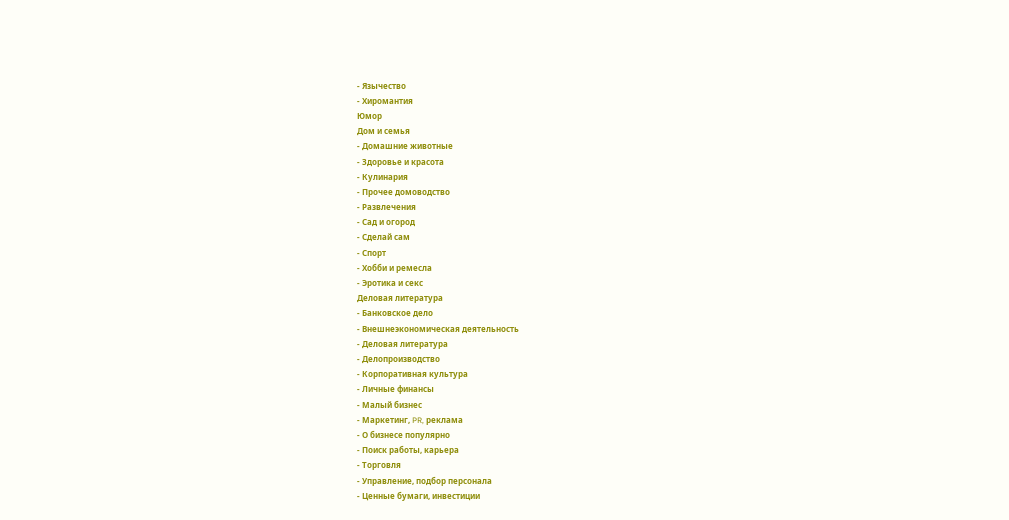- Язычество
- Хиромантия
Юмор
Дом и семья
- Домашние животные
- Здоровье и красота
- Кулинария
- Прочее домоводство
- Развлечения
- Сад и огород
- Сделай сам
- Спорт
- Хобби и ремесла
- Эротика и секс
Деловая литература
- Банковское дело
- Внешнеэкономическая деятельность
- Деловая литература
- Делопроизводство
- Корпоративная культура
- Личные финансы
- Малый бизнес
- Маркетинг, PR, реклама
- О бизнесе популярно
- Поиск работы, карьера
- Торговля
- Управление, подбор персонала
- Ценные бумаги, инвестиции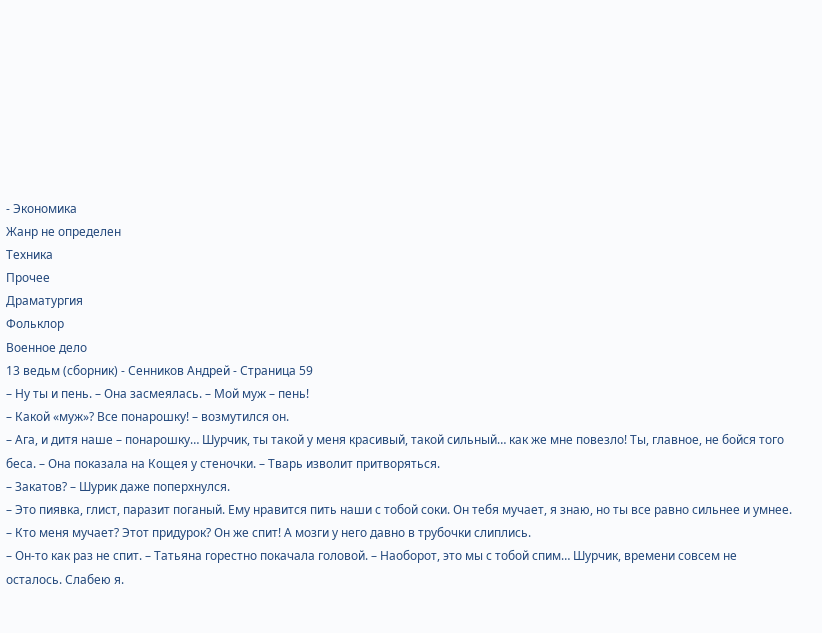- Экономика
Жанр не определен
Техника
Прочее
Драматургия
Фольклор
Военное дело
13 ведьм (сборник) - Сенников Андрей - Страница 59
– Ну ты и пень. – Она засмеялась. – Мой муж – пень!
– Какой «муж»? Все понарошку! – возмутился он.
– Ага, и дитя наше – понарошку… Шурчик, ты такой у меня красивый, такой сильный… как же мне повезло! Ты, главное, не бойся того беса. – Она показала на Кощея у стеночки. – Тварь изволит притворяться.
– Закатов? – Шурик даже поперхнулся.
– Это пиявка, глист, паразит поганый. Ему нравится пить наши с тобой соки. Он тебя мучает, я знаю, но ты все равно сильнее и умнее.
– Кто меня мучает? Этот придурок? Он же спит! А мозги у него давно в трубочки слиплись.
– Он-то как раз не спит. – Татьяна горестно покачала головой. – Наоборот, это мы с тобой спим… Шурчик, времени совсем не осталось. Слабею я.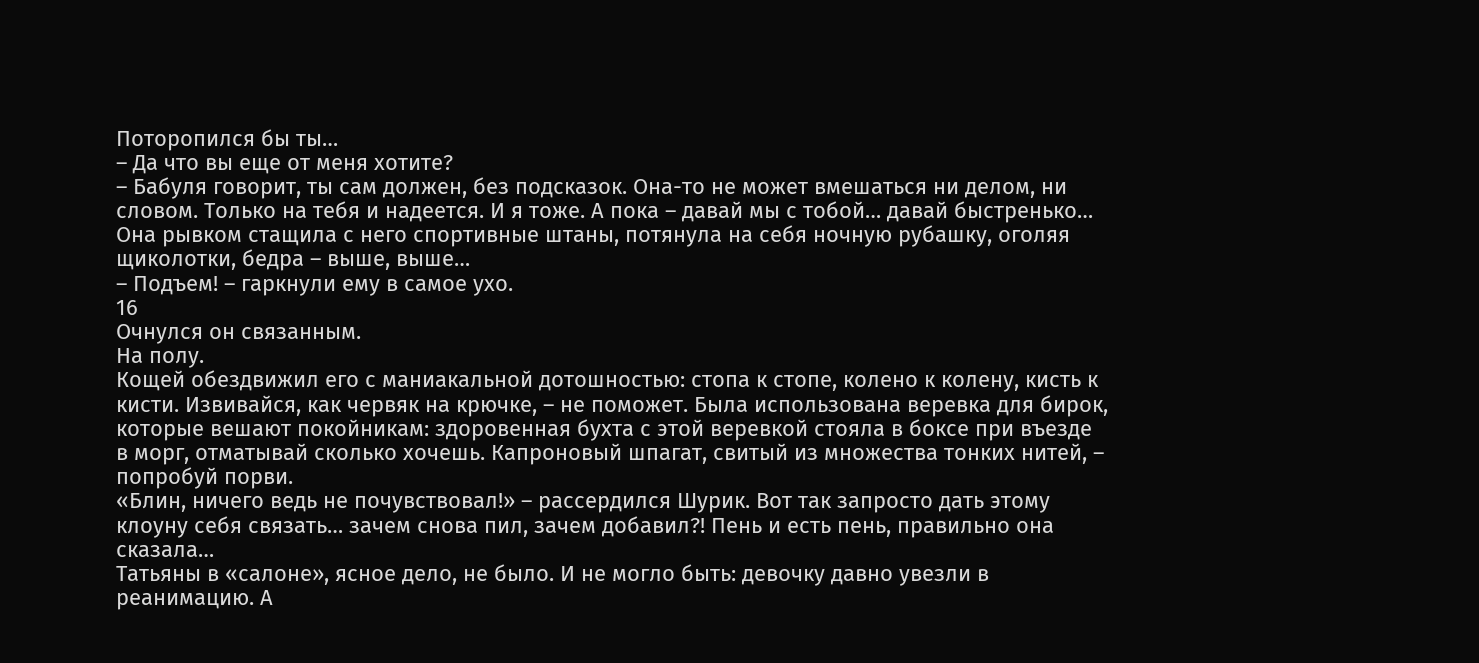Поторопился бы ты…
– Да что вы еще от меня хотите?
– Бабуля говорит, ты сам должен, без подсказок. Она-то не может вмешаться ни делом, ни словом. Только на тебя и надеется. И я тоже. А пока – давай мы с тобой… давай быстренько…
Она рывком стащила с него спортивные штаны, потянула на себя ночную рубашку, оголяя щиколотки, бедра – выше, выше…
– Подъем! – гаркнули ему в самое ухо.
16
Очнулся он связанным.
На полу.
Кощей обездвижил его с маниакальной дотошностью: стопа к стопе, колено к колену, кисть к кисти. Извивайся, как червяк на крючке, – не поможет. Была использована веревка для бирок, которые вешают покойникам: здоровенная бухта с этой веревкой стояла в боксе при въезде в морг, отматывай сколько хочешь. Капроновый шпагат, свитый из множества тонких нитей, – попробуй порви.
«Блин, ничего ведь не почувствовал!» – рассердился Шурик. Вот так запросто дать этому клоуну себя связать… зачем снова пил, зачем добавил?! Пень и есть пень, правильно она сказала…
Татьяны в «салоне», ясное дело, не было. И не могло быть: девочку давно увезли в реанимацию. А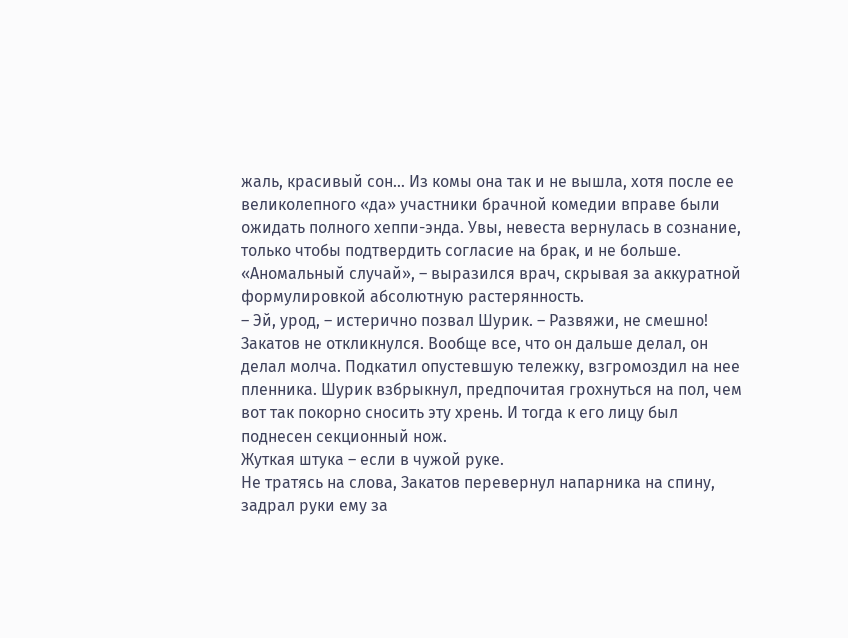жаль, красивый сон… Из комы она так и не вышла, хотя после ее великолепного «да» участники брачной комедии вправе были ожидать полного хеппи-энда. Увы, невеста вернулась в сознание, только чтобы подтвердить согласие на брак, и не больше. «Аномальный случай», – выразился врач, скрывая за аккуратной формулировкой абсолютную растерянность.
– Эй, урод, – истерично позвал Шурик. – Развяжи, не смешно!
Закатов не откликнулся. Вообще все, что он дальше делал, он делал молча. Подкатил опустевшую тележку, взгромоздил на нее пленника. Шурик взбрыкнул, предпочитая грохнуться на пол, чем вот так покорно сносить эту хрень. И тогда к его лицу был поднесен секционный нож.
Жуткая штука – если в чужой руке.
Не тратясь на слова, Закатов перевернул напарника на спину, задрал руки ему за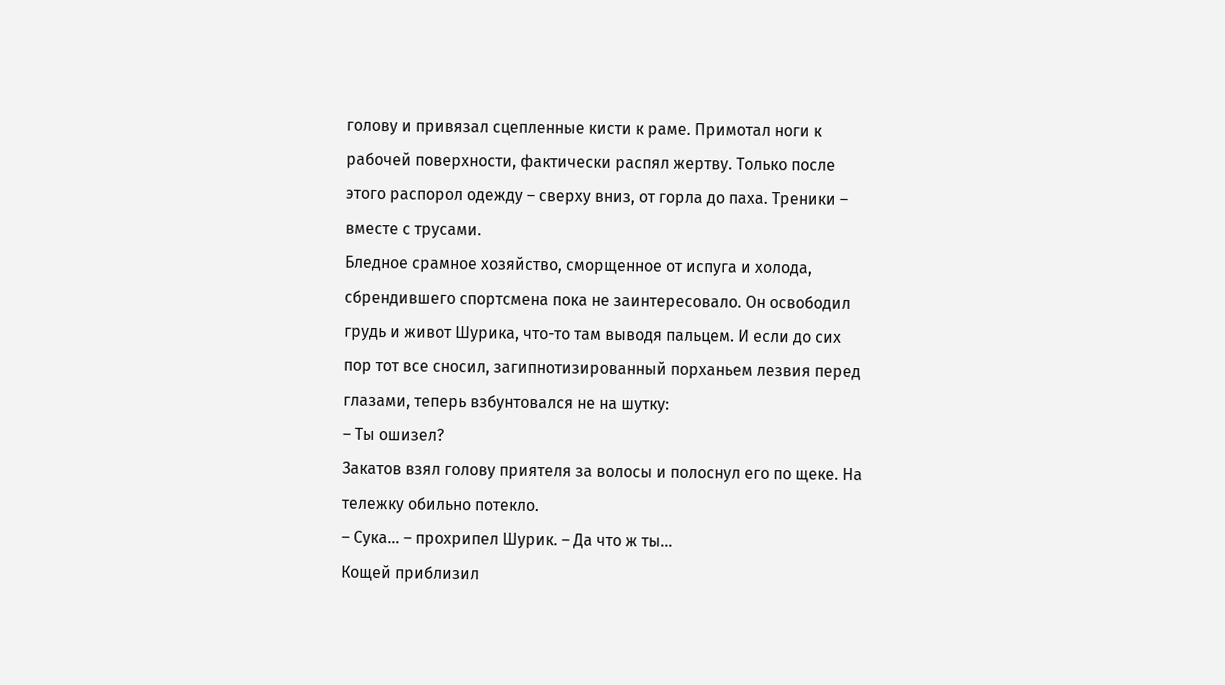голову и привязал сцепленные кисти к раме. Примотал ноги к рабочей поверхности, фактически распял жертву. Только после этого распорол одежду – сверху вниз, от горла до паха. Треники – вместе с трусами.
Бледное срамное хозяйство, сморщенное от испуга и холода, сбрендившего спортсмена пока не заинтересовало. Он освободил грудь и живот Шурика, что-то там выводя пальцем. И если до сих пор тот все сносил, загипнотизированный порханьем лезвия перед глазами, теперь взбунтовался не на шутку:
– Ты ошизел?
Закатов взял голову приятеля за волосы и полоснул его по щеке. На тележку обильно потекло.
– Сука… – прохрипел Шурик. – Да что ж ты…
Кощей приблизил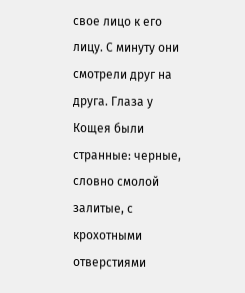свое лицо к его лицу. С минуту они смотрели друг на друга. Глаза у Кощея были странные: черные, словно смолой залитые, с крохотными отверстиями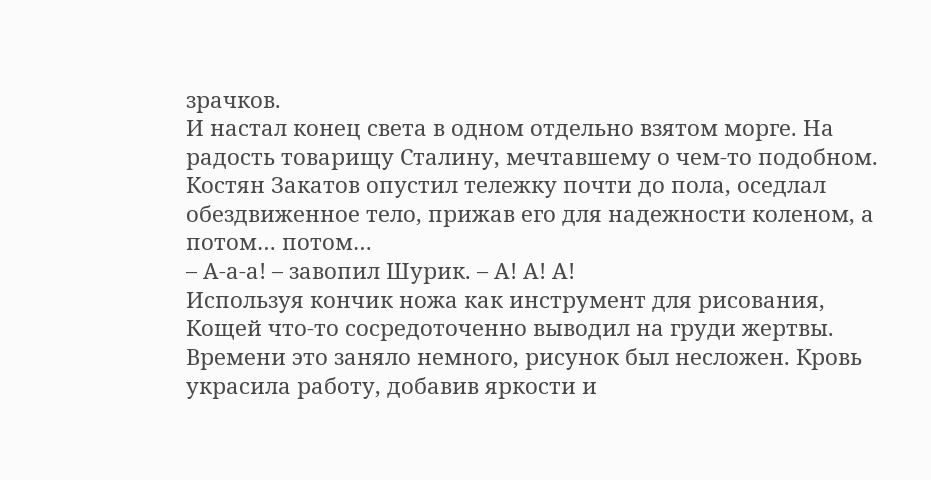зрачков.
И настал конец света в одном отдельно взятом морге. На радость товарищу Сталину, мечтавшему о чем-то подобном. Костян Закатов опустил тележку почти до пола, оседлал обездвиженное тело, прижав его для надежности коленом, а потом… потом…
– А-а-а! – завопил Шурик. – А! А! А!
Используя кончик ножа как инструмент для рисования, Кощей что-то сосредоточенно выводил на груди жертвы. Времени это заняло немного, рисунок был несложен. Кровь украсила работу, добавив яркости и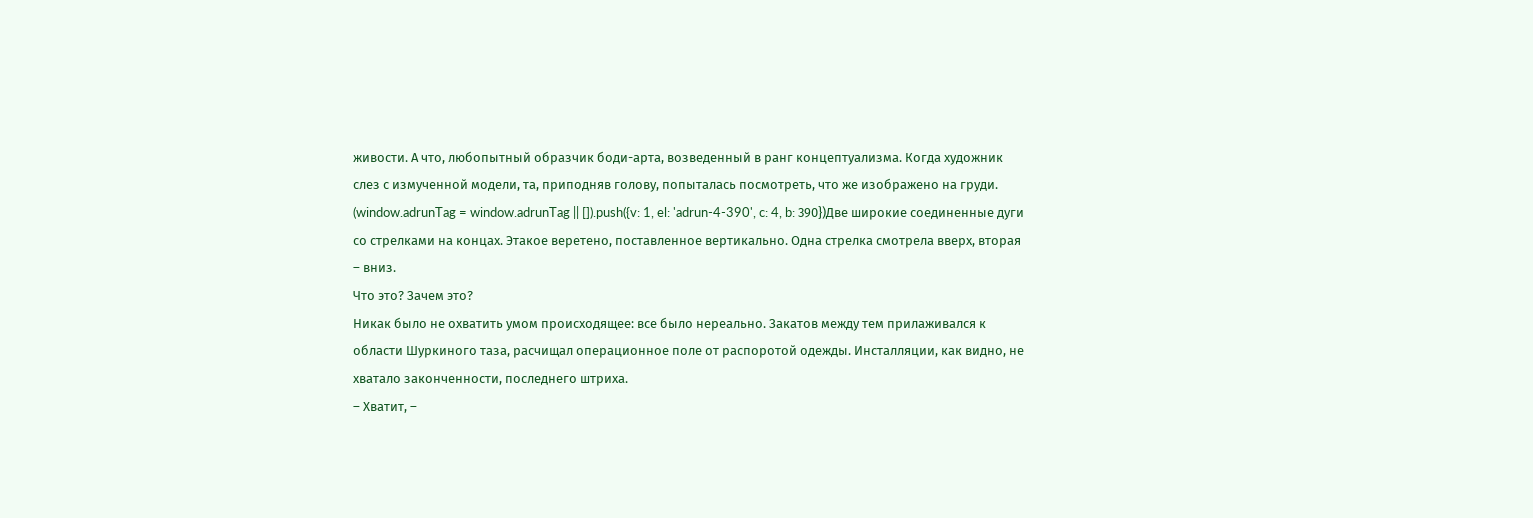живости. А что, любопытный образчик боди-арта, возведенный в ранг концептуализма. Когда художник слез с измученной модели, та, приподняв голову, попыталась посмотреть, что же изображено на груди.
(window.adrunTag = window.adrunTag || []).push({v: 1, el: 'adrun-4-390', c: 4, b: 390})Две широкие соединенные дуги со стрелками на концах. Этакое веретено, поставленное вертикально. Одна стрелка смотрела вверх, вторая – вниз.
Что это? Зачем это?
Никак было не охватить умом происходящее: все было нереально. Закатов между тем прилаживался к области Шуркиного таза, расчищал операционное поле от распоротой одежды. Инсталляции, как видно, не хватало законченности, последнего штриха.
– Хватит, –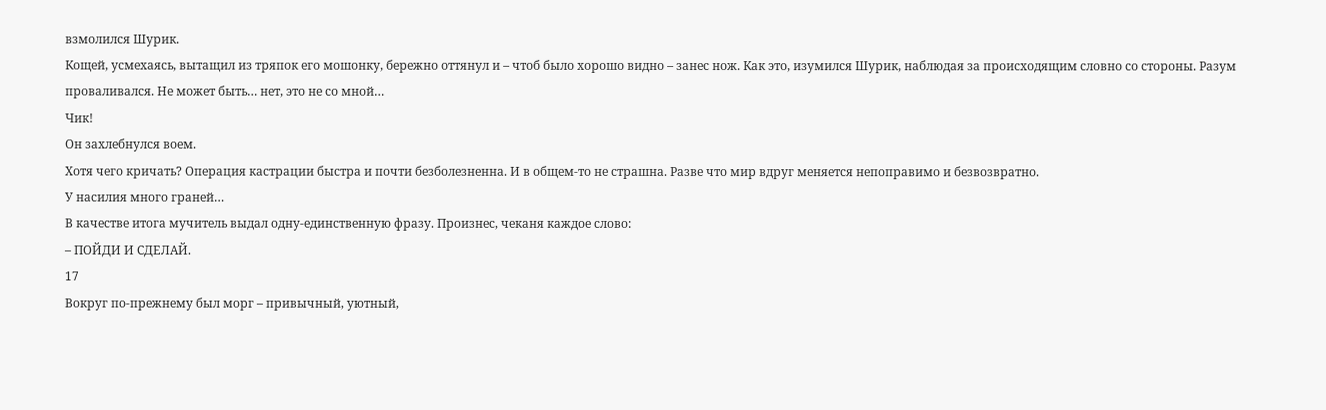взмолился Шурик.
Кощей, усмехаясь, вытащил из тряпок его мошонку, бережно оттянул и – чтоб было хорошо видно – занес нож. Как это, изумился Шурик, наблюдая за происходящим словно со стороны. Разум проваливался. Не может быть… нет, это не со мной…
Чик!
Он захлебнулся воем.
Хотя чего кричать? Операция кастрации быстра и почти безболезненна. И в общем-то не страшна. Разве что мир вдруг меняется непоправимо и безвозвратно.
У насилия много граней…
В качестве итога мучитель выдал одну-единственную фразу. Произнес, чеканя каждое слово:
– ПОЙДИ И СДЕЛАЙ.
17
Вокруг по-прежнему был морг – привычный, уютный,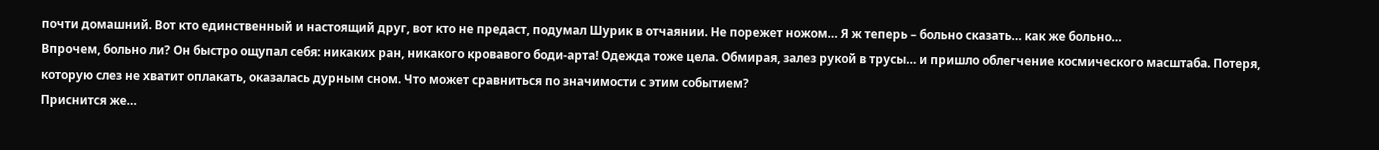почти домашний. Вот кто единственный и настоящий друг, вот кто не предаст, подумал Шурик в отчаянии. Не порежет ножом… Я ж теперь – больно сказать… как же больно…
Впрочем, больно ли? Он быстро ощупал себя: никаких ран, никакого кровавого боди-арта! Одежда тоже цела. Обмирая, залез рукой в трусы… и пришло облегчение космического масштаба. Потеря, которую слез не хватит оплакать, оказалась дурным сном. Что может сравниться по значимости с этим событием?
Приснится же…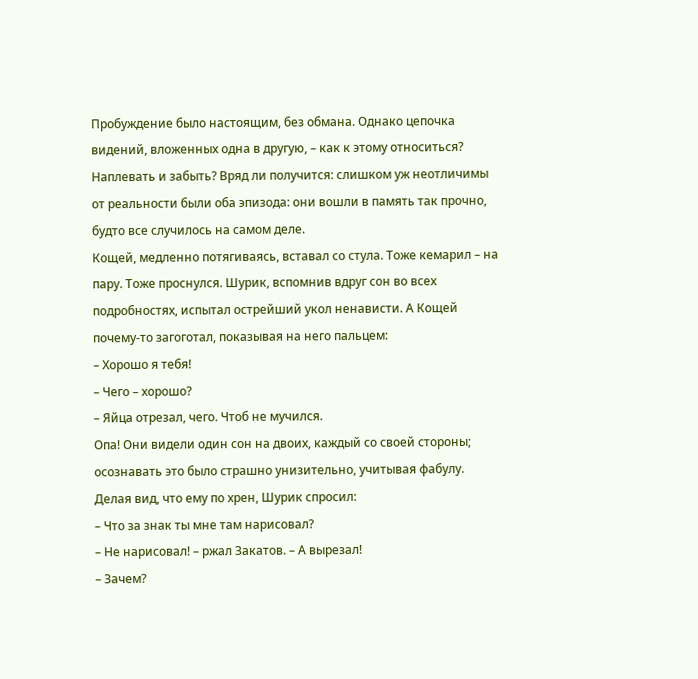Пробуждение было настоящим, без обмана. Однако цепочка видений, вложенных одна в другую, – как к этому относиться? Наплевать и забыть? Вряд ли получится: слишком уж неотличимы от реальности были оба эпизода: они вошли в память так прочно, будто все случилось на самом деле.
Кощей, медленно потягиваясь, вставал со стула. Тоже кемарил – на пару. Тоже проснулся. Шурик, вспомнив вдруг сон во всех подробностях, испытал острейший укол ненависти. А Кощей почему-то загоготал, показывая на него пальцем:
– Хорошо я тебя!
– Чего – хорошо?
– Яйца отрезал, чего. Чтоб не мучился.
Опа! Они видели один сон на двоих, каждый со своей стороны; осознавать это было страшно унизительно, учитывая фабулу. Делая вид, что ему по хрен, Шурик спросил:
– Что за знак ты мне там нарисовал?
– Не нарисовал! – ржал Закатов. – А вырезал!
– Зачем?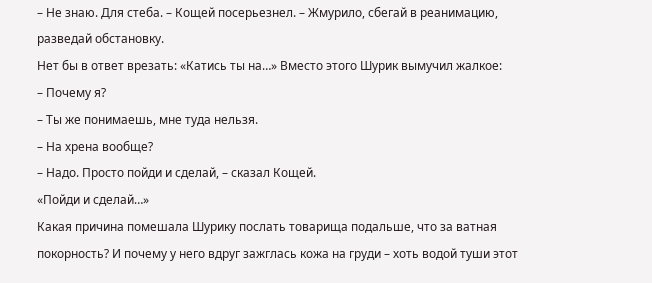– Не знаю. Для стеба. – Кощей посерьезнел. – Жмурило, сбегай в реанимацию, разведай обстановку.
Нет бы в ответ врезать: «Катись ты на…» Вместо этого Шурик вымучил жалкое:
– Почему я?
– Ты же понимаешь, мне туда нельзя.
– На хрена вообще?
– Надо. Просто пойди и сделай, – сказал Кощей.
«Пойди и сделай…»
Какая причина помешала Шурику послать товарища подальше, что за ватная покорность? И почему у него вдруг зажглась кожа на груди – хоть водой туши этот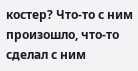костер? Что-то с ним произошло, что-то сделал с ним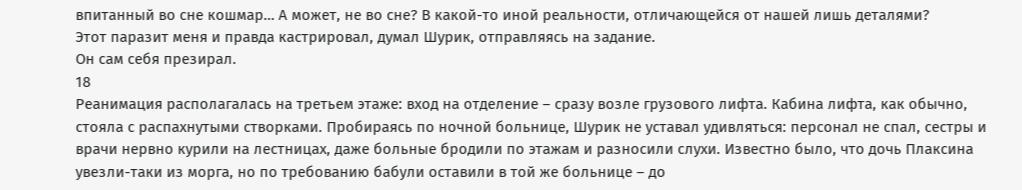впитанный во сне кошмар… А может, не во сне? В какой-то иной реальности, отличающейся от нашей лишь деталями?
Этот паразит меня и правда кастрировал, думал Шурик, отправляясь на задание.
Он сам себя презирал.
18
Реанимация располагалась на третьем этаже: вход на отделение – сразу возле грузового лифта. Кабина лифта, как обычно, стояла с распахнутыми створками. Пробираясь по ночной больнице, Шурик не уставал удивляться: персонал не спал, сестры и врачи нервно курили на лестницах, даже больные бродили по этажам и разносили слухи. Известно было, что дочь Плаксина увезли-таки из морга, но по требованию бабули оставили в той же больнице – до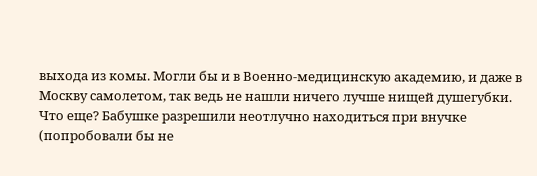выхода из комы. Могли бы и в Военно-медицинскую академию, и даже в Москву самолетом, так ведь не нашли ничего лучше нищей душегубки. Что еще? Бабушке разрешили неотлучно находиться при внучке (попробовали бы не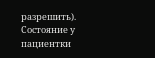разрешить). Состояние у пациентки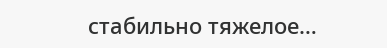стабильно тяжелое…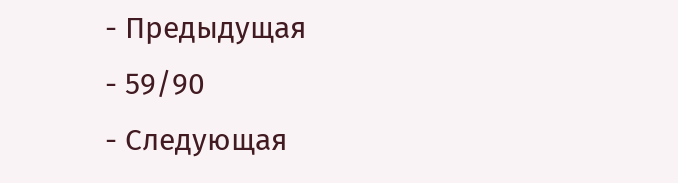- Предыдущая
- 59/90
- Следующая